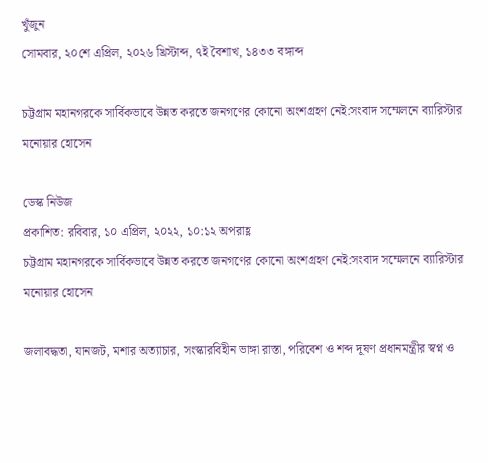খুঁজুন
সোমবার, ২০শে এপ্রিল, ২০২৬ খ্রিস্টাব্দ, ৭ই বৈশাখ, ১৪৩৩ বঙ্গাব্দ

চট্টগ্রাম মহানগরকে সার্বিকভাবে উন্নত করতে জনগণের কোনো অংশগ্রহণ নেই:সংবাদ সম্মেলনে ব্যারিস্টার মনোয়ার হোসেন

ডেস্ক নিউজ
প্রকাশিত: রবিবার, ১০ এপ্রিল, ২০২২, ১০:১২ অপরাহ্ণ
চট্টগ্রাম মহানগরকে সার্বিকভাবে উন্নত করতে জনগণের কোনো অংশগ্রহণ নেই:সংবাদ সম্মেলনে ব্যারিস্টার মনোয়ার হোসেন

জলাবদ্ধতা, যানজট, মশার অত্যাচার, সংস্কারবিহীন ভাঙ্গা রাস্তা, পরিবেশ ও শব্দ দূষণ প্রধানমন্ত্রীর স্বপ্ন ও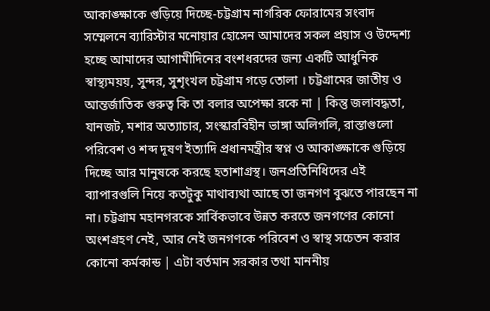আকাঙ্ক্ষাকে গুড়িয়ে দিচ্ছে-চট্টগ্রাম নাগরিক ফোরামের সংবাদ সম্মেলনে ব্যারিস্টার মনোয়ার হোসেন আমাদের সকল প্রয়াস ও উদ্দেশ্য হচ্ছে আমাদের আগামীদিনের বংশধরদের জন্য একটি আধুনিক স্বাস্থ্যময়য়, সুন্দর, সুশৃংখল চট্টগ্রাম গড়ে তোলা । চট্টগ্রামের জাতীয় ও আন্তর্জাতিক গুরুত্ব কি তা বলার অপেক্ষা রকে না | কিন্তু জলাবদ্ধতা, যানজট, মশার অত্যাচার, সংস্কারবিহীন ভাঙ্গা অলিগলি, রাস্তাগুলো পরিবেশ ও শব্দ দূষণ ইত্যাদি প্রধানমন্ত্রীর স্বপ্ন ও আকাঙ্ক্ষাকে গুড়িয়ে দিচ্ছে আর মানুষকে করছে হতাশাগ্রস্থ। জনপ্রতিনিধিদের এই ব্যাপারগুলি নিয়ে কতটুকু মাথাব্যথা আছে তা জনগণ বুঝতে পারছেন না না। চট্টগ্রাম মহানগরকে সার্বিকভাবে উন্নত করতে জনগণের কোনো অংশগ্রহণ নেই, আর নেই জনগণকে পরিবেশ ও স্বাস্থ সচেতন করার কোনো কর্মকান্ড | এটা বর্তমান সরকার তথা মাননীয়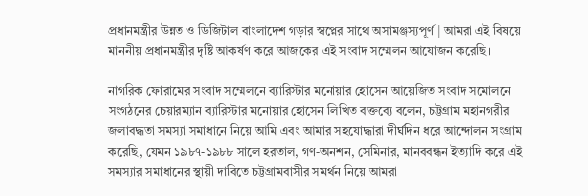প্রধানমন্ত্রীর উন্নত ও ডিজিটাল বাংলাদেশ গড়ার স্বপ্নের সাথে অসামঞ্জস্যপূর্ণ | আমরা এই বিষয়ে মাননীয় প্রধানমন্ত্রীর দৃষ্টি আকর্ষণ করে আজকের এই সংবাদ সম্মেলন আযোজন করেছি।

নাগরিক ফোরামের সংবাদ সম্মেলনে ব্যারিস্টার মনোয়ার হোসেন আয়েজিত সংবাদ সমোলনে সংগঠনের চেয়ারম্যান ব্যারিস্টার মনোয়ার হোসেন লিখিত বক্তব্যে বলেন, চট্টগ্রাম মহানগরীর জলাবদ্ধতা সমস্যা সমাধানে নিয়ে আমি এবং আমার সহযোদ্ধারা দীর্ঘদিন ধরে আন্দোলন সংগ্রাম করেছি, যেমন ১৯৮৭-১৯৮৮ সালে হরতাল, গণ-অনশন, সেমিনার, মানববন্ধন ইত্যাদি করে এই সমস্যার সমাধানের স্থায়ী দাবিতে চট্টগ্রামবাসীর সমর্থন নিয়ে আমরা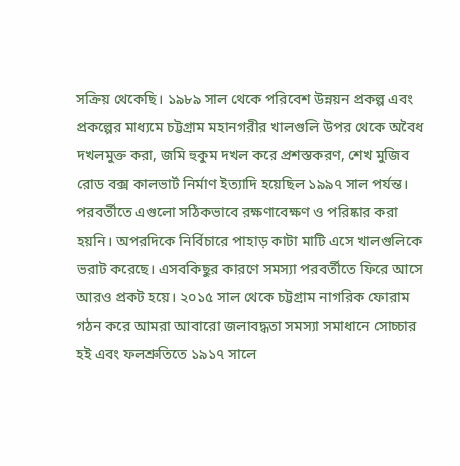সক্রিয় থেকেছি। ১৯৮৯ সাল থেকে পরিবেশ উন্নয়ন প্রকল্প এবং প্রকল্পের মাধ্যমে চট্টগ্রাম মহানগরীর খালগুলি উপর থেকে অবৈধ দখলমুক্ত করা, জমি হুকুম দখল করে প্রশস্তকরণ, শেখ মুজিব রোড বক্স কালভার্ট নির্মাণ ইত্যাদি হয়েছিল ১৯৯৭ সাল পর্যন্ত। পরবর্তীতে এগুলো সঠিকভাবে রক্ষণাবেক্ষণ ও পরিষ্কার করা হয়নি। অপরদিকে নির্বিচারে পাহাড় কাটা মাটি এসে খালগুলিকে ভরাট করেছে। এসবকিছুর কারণে সমস্যা পরবর্তীতে ফিরে আসে আরও প্রকট হয়ে। ২০১৫ সাল থেকে চট্টগ্রাম নাগরিক ফোরাম গঠন করে আমরা আবারো জলাবদ্ধতা সমস্যা সমাধানে সোচ্চার হই এবং ফলশ্রুতিতে ১৯১৭ সালে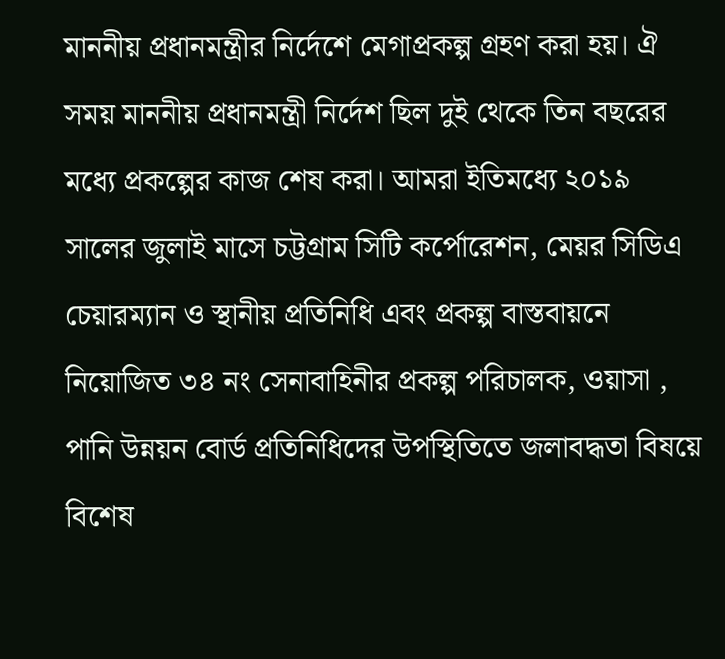মাননীয় প্রধানমন্ত্রীর নির্দেশে মেগাপ্রকল্প গ্রহণ করা হয়। ঐ সময় মাননীয় প্রধানমন্ত্রী নির্দেশ ছিল দুই থেকে তিন বছরের মধ্যে প্রকল্পের কাজ শেষ করা। আমরা ইতিমধ্যে ২০১৯ সালের জুলাই মাসে চট্টগ্রাম সিটি কর্পোরেশন, মেয়র সিডিএ চেয়ারম্যান ও স্থানীয় প্রতিনিধি এবং প্রকল্প বাস্তবায়নে নিয়োজিত ৩৪ নং সেনাবাহিনীর প্রকল্প পরিচালক, ওয়াসা , পানি উন্নয়ন বোর্ড প্রতিনিধিদের উপস্থিতিতে জলাবদ্ধতা বিষয়ে বিশেষ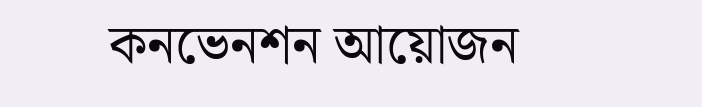কনভেনশন আয়োজন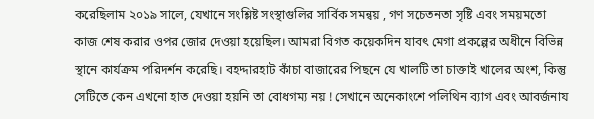করেছিলাম ২০১৯ সালে, যেখানে সংশ্লিষ্ট সংস্থাগুলির সার্বিক সমন্বয় , গণ সচেতনতা সৃষ্টি এবং সময়মতো কাজ শেষ করার ওপর জোর দেওয়া হয়েছিল। আমরা বিগত কয়েকদিন যাবৎ মেগা প্রকল্পের অধীনে বিভিন্ন স্থানে কার্যক্রম পরিদর্শন করেছি। বহদ্দারহাট কাঁচা বাজারের পিছনে যে খালটি তা চাক্তাই খালের অংশ, কিন্তু সেটিতে কেন এখনো হাত দেওয়া হয়নি তা বোধগম্য নয় ! সেখানে অনেকাংশে পলিথিন ব্যাগ এবং আবর্জনায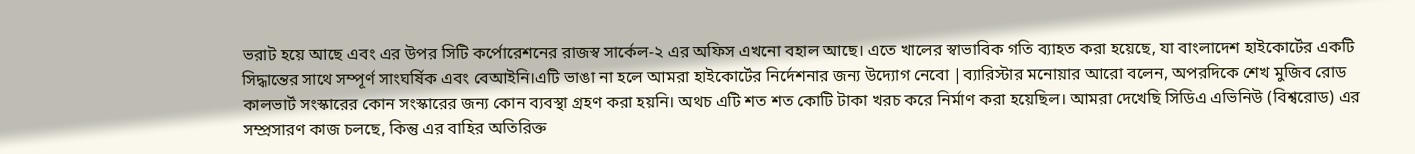ভরাট হয়ে আছে এবং এর উপর সিটি কর্পোরেশনের রাজস্ব সার্কেল-২ এর অফিস এখনো বহাল আছে। এতে খালের স্বাভাবিক গতি ব্যাহত করা হয়েছে, যা বাংলাদেশ হাইকোর্টের একটি সিদ্ধান্তের সাথে সম্পূর্ণ সাংঘর্ষিক এবং বেআইনি।এটি ভাঙা না হলে আমরা হাইকোর্টের নির্দেশনার জন্য উদ্যোগ নেবো |ব্যারিস্টার মনোয়ার আরো বলেন, অপরদিকে শেখ মুজিব রোড কালভার্ট সংস্কারের কোন সংস্কারের জন্য কোন ব্যবস্থা গ্রহণ করা হয়নি। অথচ এটি শত শত কোটি টাকা খরচ করে নির্মাণ করা হয়েছিল। আমরা দেখেছি সিডিএ এভিনিউ (বিশ্বরোড) এর সম্প্রসারণ কাজ চলছে, কিন্তু এর বাহির অতিরিক্ত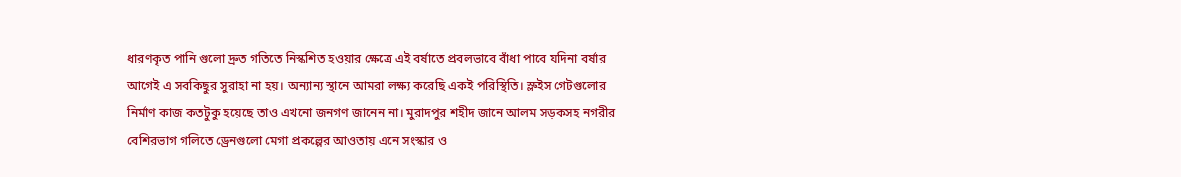ধারণকৃত পানি গুলো দ্রুত গতিতে নিস্কশিত হওয়ার ক্ষেত্রে এই বর্ষাতে প্রবলভাবে বাঁধা পাবে যদিনা বর্ষার আগেই এ সবকিছুর সুরাহা না হয়। অন্যান্য স্থানে আমরা লক্ষ্য করেছি একই পরিস্থিতি। স্লুইস গেটগুলোর নির্মাণ কাজ কতটুকু হয়েছে তাও এখনো জনগণ জানেন না। মুরাদপুর শহীদ জানে আলম সড়কসহ নগরীর বেশিরভাগ গলিতে ড্রেনগুলো মেগা প্রকল্পের আওতায় এনে সংস্কার ও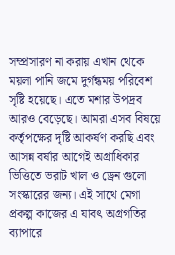সম্প্রসারণ না করায় এখান থেকে ময়লা পানি জমে দুর্গন্ধময় পরিবেশ সৃষ্টি হয়েছে। এতে মশার উপদ্রব আরও বেড়েছে। আমরা এসব বিষয়ে কর্তৃপক্ষের দৃষ্টি আকর্ষণ করছি এবং আসন্ন বর্ষার আগেই অগ্রাধিকার ভিত্তিতে ভরাট খাল ও ড্রেন গুলো সংস্কারের জন্য। এই সাথে মেগা প্রকল্প কাজের এ যাবৎ অগ্রগতির ব্যাপারে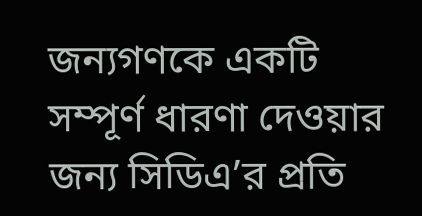জন্যগণকে একটি সম্পূর্ণ ধারণা দেওয়ার জন্য সিডিএ’র প্রতি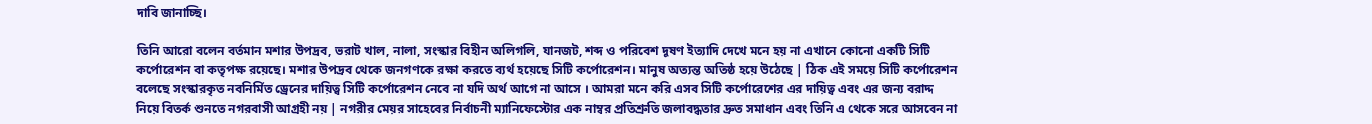দাবি জানাচ্ছি।

তিনি আরো বলেন বর্তমান মশার উপদ্রব, ভরাট খাল, নালা, সংস্কার বিহীন অলিগলি, যানজট, শব্দ ও পরিবেশ দূষণ ইত্যাদি দেখে মনে হয় না এখানে কোনো একটি সিটি কর্পোরেশন বা কতৃপক্ষ রয়েছে। মশার উপদ্রব থেকে জনগণকে রক্ষা করতে ব্যর্থ হয়েছে সিটি কর্পোরেশন। মানুষ অত্যন্ত অতিষ্ঠ হয়ে উঠেছে | ঠিক এই সময়ে সিটি কর্পোরেশন বলেছে সংস্কারকৃত নবনির্মিত ড্রেনের দায়িত্ব সিটি কর্পোরেশন নেবে না যদি অর্থ আগে না আসে । আমরা মনে করি এসব সিটি কর্পোরেশের এর দায়িত্ব এবং এর জন্য বরাদ্দ নিয়ে বিতর্ক শুনতে নগরবাসী আগ্রহী নয় | নগরীর মেয়র সাহেবের নির্বাচনী ম্যানিফেস্টোর এক নাম্বর প্রতিশ্রুতি জলাবদ্ধতার দ্রুত সমাধান এবং তিনি এ থেকে সরে আসবেন না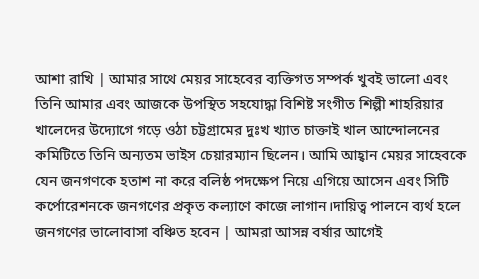আশা রাখি | আমার সাথে মেয়র সাহেবের ব্যক্তিগত সম্পর্ক খুবই ভালো এবং তিনি আমার এবং আজকে উপস্থিত সহযোদ্ধা বিশিষ্ট সংগীত শিল্পী শাহরিয়ার খালেদের উদ্যোগে গড়ে ওঠা চট্টগ্রামের দুঃখ খ্যাত চাক্তাই খাল আন্দোলনের কমিটিতে তিনি অন্যতম ভাইস চেয়ারম্যান ছিলেন। আমি আহ্বান মেয়র সাহেবকে যেন জনগণকে হতাশ না করে বলিষ্ঠ পদক্ষেপ নিয়ে এগিয়ে আসেন এবং সিটি কর্পোরেশনকে জনগণের প্রকৃত কল্যাণে কাজে লাগান।দায়িত্ব পালনে ব্যর্থ হলে জনগণের ভালোবাসা বঞ্চিত হবেন | আমরা আসন্ন বর্ষার আগেই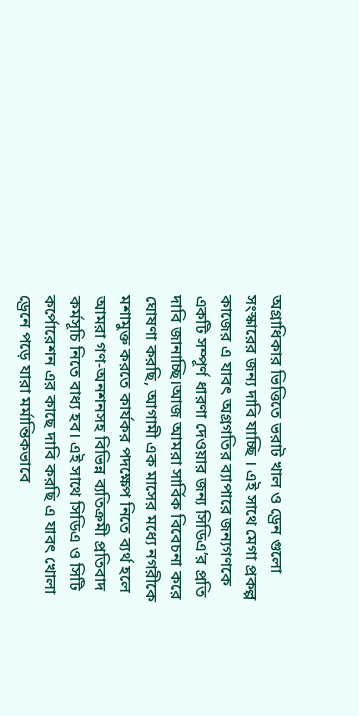অগ্রাধিকার ভিত্তিতে ভরাট খাল ও ড্রেন গুলো সংস্কারের জন্য দাবি যাচ্ছি । এই সাথে মেগা প্রকল্প কাজের এ যাবৎ অগ্রগতির ব্যাপারে জন্যগণকে একটি সম্পূর্ণ ধারণা দেওয়ার জন্য সিডিএ’র প্রতি দাবি জানাচ্ছি।আজ আমরা সার্বিক বিবেচনা করে ঘোষণা করছি, আগামী এক মাসের মধ্যে নগরীকে মশামুক্ত করতে কার্যকর পদক্ষেপ নিতে ব্যর্থ হলে আমরা গণ-অনশনসহ বিভিন্ন ব্যতিক্রমী প্রতিবাদ কর্মসূচি নিতে বাধ্য হব। এই সাথে সিডিএ ও সিটি কর্পোরেশন এর কাছে দাবি করছি এ যাবৎ খোলা ড্রেনে পড়ে যারা মর্মান্তিকভাবে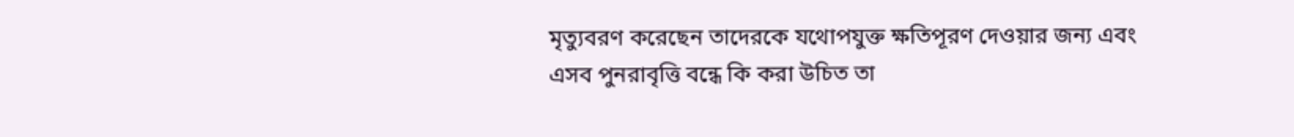মৃত্যুবরণ করেছেন তাদেরকে যথোপযুক্ত ক্ষতিপূরণ দেওয়ার জন্য এবং এসব পুনরাবৃত্তি বন্ধে কি করা উচিত তা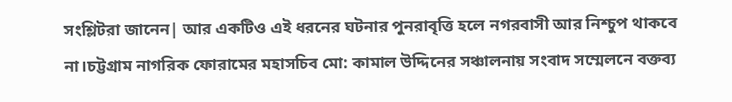সংশ্লিটরা জানেন| আর একটিও এই ধরনের ঘটনার পুনরাবৃত্তি হলে নগরবাসী আর নিশ্চুপ থাকবে না।চট্টগ্রাম নাগরিক ফোরামের মহাসচিব মো: কামাল উদ্দিনের সঞ্চালনায় সংবাদ সম্মেলনে বক্তব্য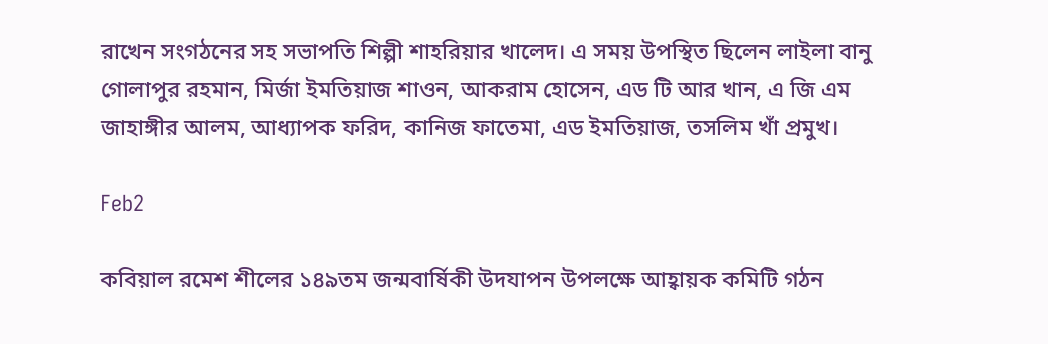রাখেন সংগঠনের সহ সভাপতি শিল্পী শাহরিয়ার খালেদ। এ সময় উপস্থিত ছিলেন লাইলা বানু গোলাপুর রহমান, মির্জা ইমতিয়াজ শাওন, আকরাম হোসেন, এড টি আর খান, এ জি এম জাহাঙ্গীর আলম, আধ্যাপক ফরিদ, কানিজ ফাতেমা, এড ইমতিয়াজ, তসলিম খাঁ প্রমুখ।

Feb2

কবিয়াল রমেশ শীলের ১৪৯তম জন্মবার্ষিকী উদযাপন উপলক্ষে আহ্বায়ক কমিটি গঠন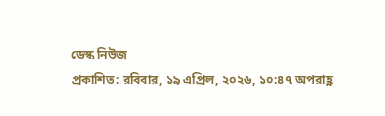ডেস্ক নিউজ
প্রকাশিত: রবিবার, ১৯ এপ্রিল, ২০২৬, ১০:৪৭ অপরাহ্ণ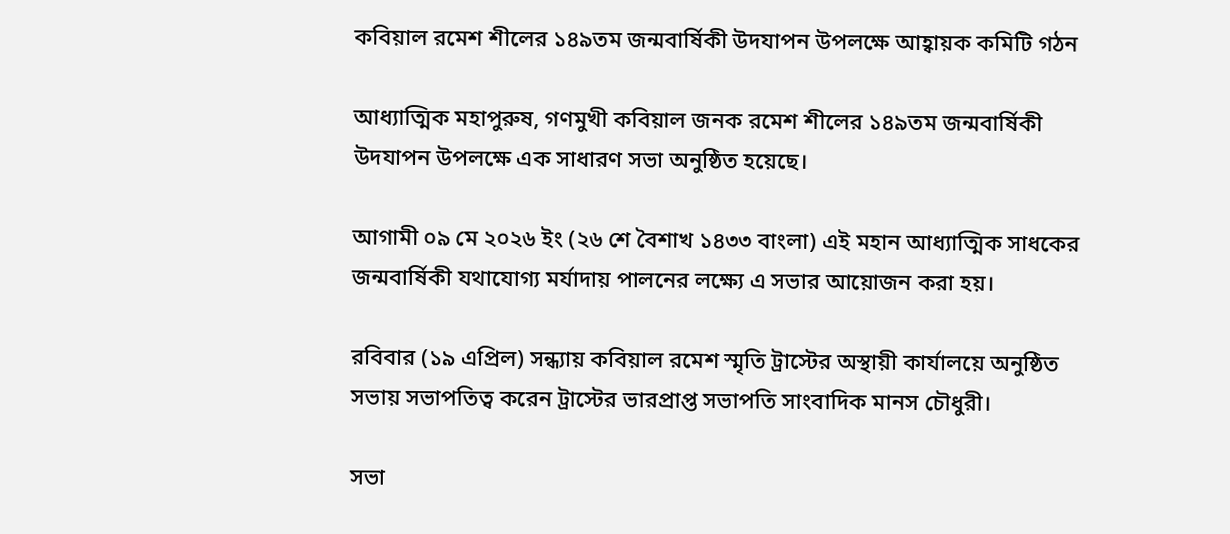কবিয়াল রমেশ শীলের ১৪৯তম জন্মবার্ষিকী উদযাপন উপলক্ষে আহ্বায়ক কমিটি গঠন

আধ্যাত্মিক মহাপুরুষ, গণমুখী কবিয়াল জনক রমেশ শীলের ১৪৯তম জন্মবার্ষিকী উদযাপন উপলক্ষে এক সাধারণ সভা অনুষ্ঠিত হয়েছে।

আগামী ০৯ মে ২০২৬ ইং (২৬ শে বৈশাখ ১৪৩৩ বাংলা) এই মহান আধ্যাত্মিক সাধকের জন্মবার্ষিকী যথাযোগ্য মর্যাদায় পালনের লক্ষ্যে এ সভার আয়োজন করা হয়।

রবিবার (১৯ এপ্রিল) সন্ধ্যায় কবিয়াল রমেশ স্মৃতি ট্রাস্টের অস্থায়ী কার্যালয়ে অনুষ্ঠিত সভায় সভাপতিত্ব করেন ট্রাস্টের ভারপ্রাপ্ত সভাপতি সাংবাদিক মানস চৌধুরী।

সভা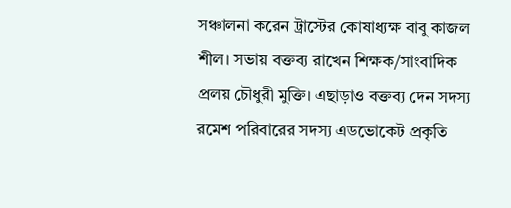সঞ্চালনা করেন ট্রাস্টের কোষাধ্যক্ষ বাবু কাজল শীল। সভায় বক্তব্য রাখেন শিক্ষক/সাংবাদিক প্রলয় চৌধুরী মুক্তি। এছাড়াও বক্তব্য দেন সদস্য রমেশ পরিবারের সদস্য এডভোকেট প্রকৃতি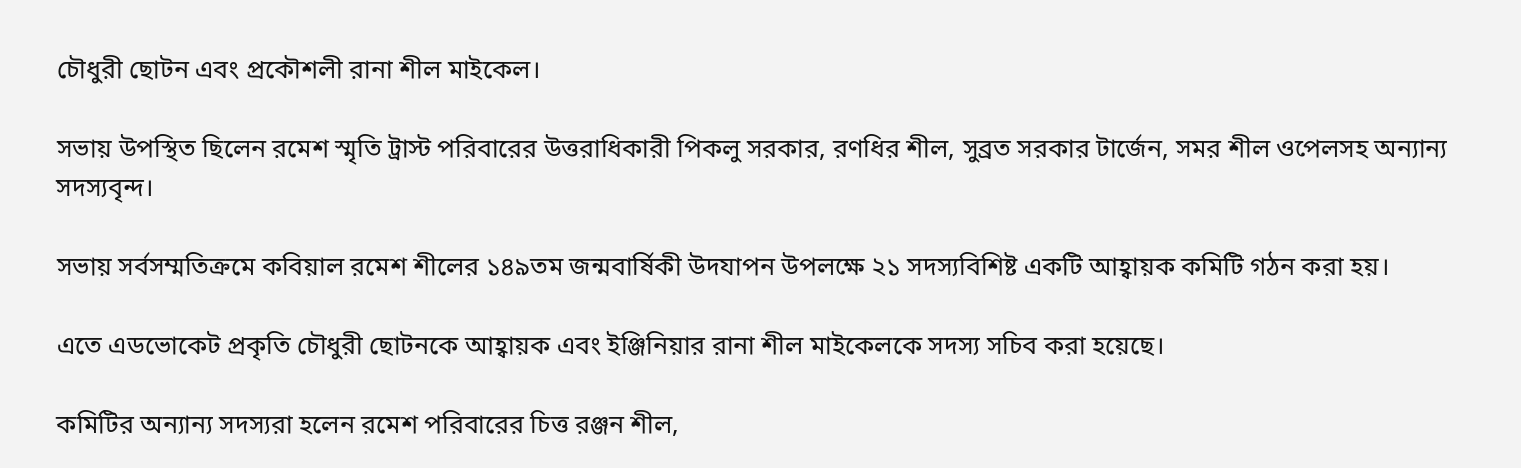চৌধুরী ছোটন এবং প্রকৌশলী রানা শীল মাইকেল।

সভায় উপস্থিত ছিলেন রমেশ স্মৃতি ট্রাস্ট পরিবারের উত্তরাধিকারী পিকলু সরকার, রণধির শীল, সুব্রত সরকার টার্জেন, সমর শীল ওপেলসহ অন্যান্য সদস্যবৃন্দ।

সভায় সর্বসম্মতিক্রমে কবিয়াল রমেশ শীলের ১৪৯তম জন্মবার্ষিকী উদযাপন উপলক্ষে ২১ সদস্যবিশিষ্ট একটি আহ্বায়ক কমিটি গঠন করা হয়।

এতে এডভোকেট প্রকৃতি চৌধুরী ছোটনকে আহ্বায়ক এবং ইঞ্জিনিয়ার রানা শীল মাইকেলকে সদস্য সচিব করা হয়েছে।

কমিটির অন্যান্য সদস্যরা হলেন রমেশ পরিবারের চিত্ত রঞ্জন শীল,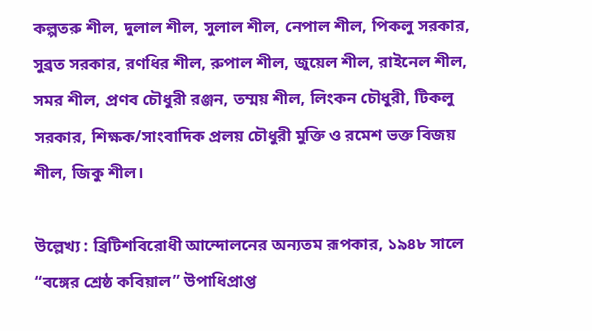কল্পতরু শীল, দুলাল শীল, সুলাল শীল, নেপাল শীল, পিকলু সরকার, সুব্রত সরকার, রণধির শীল, রুপাল শীল, জুয়েল শীল, রাইনেল শীল, সমর শীল, প্রণব চৌধুরী রঞ্জন, তম্ময় শীল, লিংকন চৌধুরী, টিকলু সরকার, শিক্ষক/সাংবাদিক প্রলয় চৌধুরী মুক্তি ও রমেশ ভক্ত বিজয় শীল, জিকু শীল।

উল্লেখ্য : ব্রিটিশবিরোধী আন্দোলনের অন্যতম রূপকার, ১৯৪৮ সালে “বঙ্গের শ্রেষ্ঠ কবিয়াল” উপাধিপ্রাপ্ত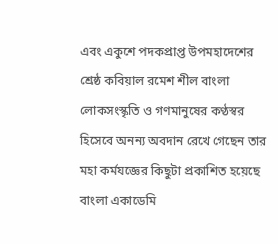এবং একুশে পদকপ্রাপ্ত উপমহাদেশের শ্রেষ্ঠ কবিয়াল রমেশ শীল বাংলা লোকসংস্কৃতি ও গণমানুষের কণ্ঠস্বর হিসেবে অনন্য অবদান রেখে গেছেন তার মহা কর্মযজ্ঞের কিছুটা প্রকাশিত হয়েছে বাংলা একাডেমি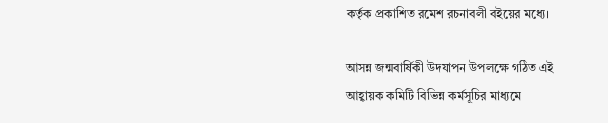কর্তৃক প্রকাশিত রমেশ রচনাবলী বইয়ের মধ্যে।

আসন্ন জন্মবার্ষিকী উদযাপন উপলক্ষে গঠিত এই আহ্বায়ক কমিটি বিভিন্ন কর্মসূচির মাধ্যমে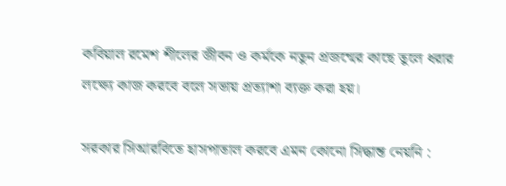কবিয়াল রমেশ শীলের জীবন ও কর্মকে নতুন প্রজন্মের কাছে তুলে ধরার লক্ষ্যে কাজ করবে বলে সভায় প্রত্যাশা ব্যক্ত করা হয়।

সরকার সিআরবিতে হাসপাতাল করবে এমন কোনো সিদ্ধান্ত নেয়নি :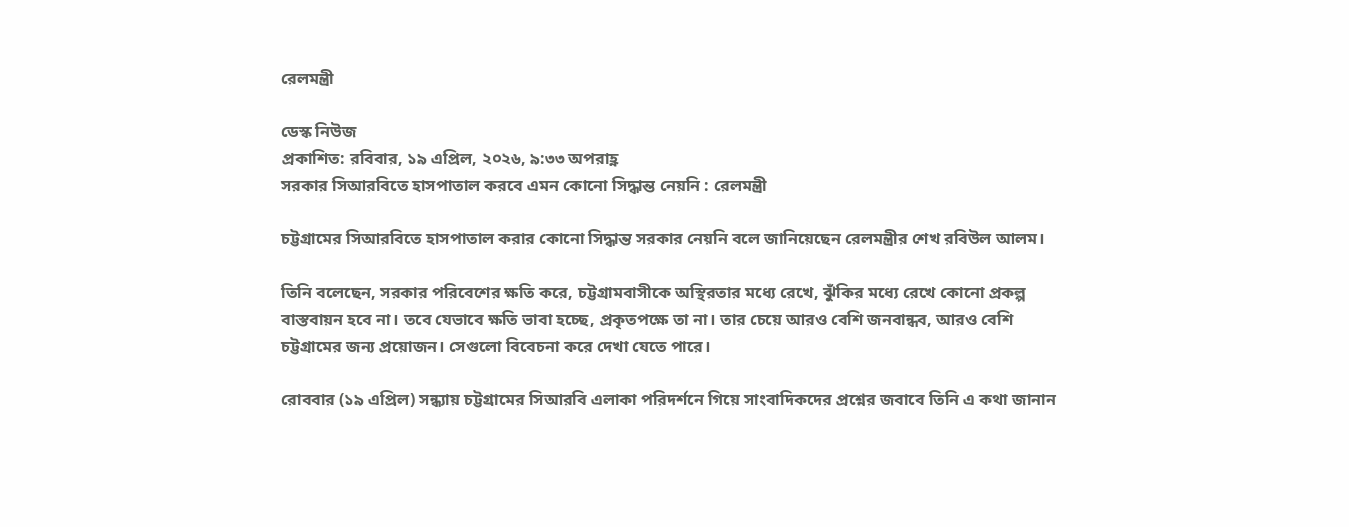রেলমন্ত্রী

ডেস্ক নিউজ
প্রকাশিত: রবিবার, ১৯ এপ্রিল, ২০২৬, ৯:৩৩ অপরাহ্ণ
সরকার সিআরবিতে হাসপাতাল করবে এমন কোনো সিদ্ধান্ত নেয়নি : রেলমন্ত্রী

চট্টগ্রামের সিআরবিতে হাসপাতাল করার কোনো সিদ্ধান্ত সরকার নেয়নি বলে জানিয়েছেন রেলমন্ত্রীর শেখ রবিউল আলম।

তিনি বলেছেন, সরকার পরিবেশের ক্ষতি করে, চট্টগ্রামবাসীকে অস্থিরতার মধ্যে রেখে, ঝুঁকির মধ্যে রেখে কোনো প্রকল্প বাস্তবায়ন হবে না। তবে যেভাবে ক্ষতি ভাবা হচ্ছে, প্রকৃতপক্ষে তা না। তার চেয়ে আরও বেশি জনবান্ধব, আরও বেশি চট্টগ্রামের জন্য প্রয়োজন। সেগুলো বিবেচনা করে দেখা যেতে পারে।

রোববার (১৯ এপ্রিল) সন্ধ্যায় চট্টগ্রামের সিআরবি এলাকা পরিদর্শনে গিয়ে সাংবাদিকদের প্রশ্নের জবাবে তিনি এ কথা জানান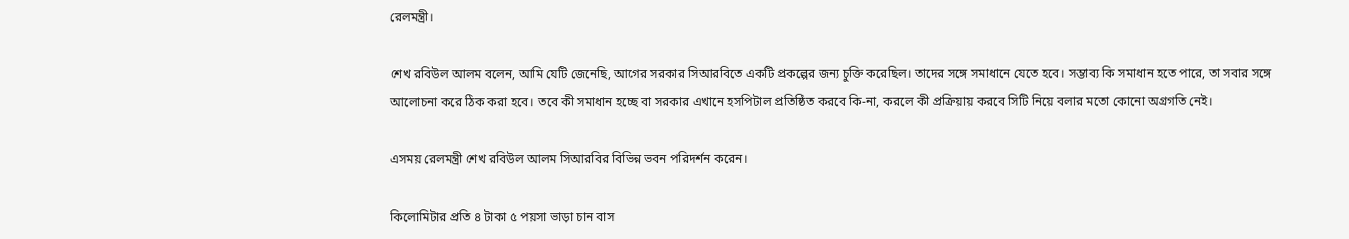রেলমন্ত্রী।

শেখ রবিউল আলম বলেন, আমি যেটি জেনেছি, আগের সরকার সিআরবিতে একটি প্রকল্পের জন্য চুক্তি করেছিল। তাদের সঙ্গে সমাধানে যেতে হবে। সম্ভাব্য কি সমাধান হতে পারে, তা সবার সঙ্গে আলোচনা করে ঠিক করা হবে। তবে কী সমাধান হচ্ছে বা সরকার এখানে হসপিটাল প্রতিষ্ঠিত করবে কি-না, করলে কী প্রক্রিয়ায় করবে সিটি নিয়ে বলার মতো কোনো অগ্রগতি নেই।

এসময় রেলমন্ত্রী শেখ রবিউল আলম সিআরবির বিভিন্ন ভবন পরিদর্শন করেন।

কিলোমিটার প্রতি ৪ টাকা ৫ পয়সা ভাড়া চান বাস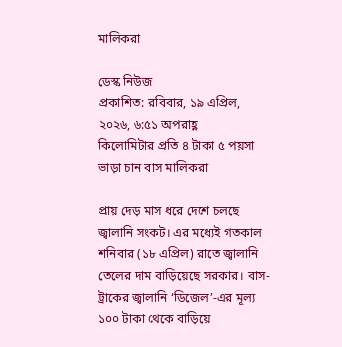মালিকরা

ডেস্ক নিউজ
প্রকাশিত: রবিবার, ১৯ এপ্রিল, ২০২৬, ৬:৫১ অপরাহ্ণ
কিলোমিটার প্রতি ৪ টাকা ৫ পয়সা ভাড়া চান বাস মালিকরা

প্রায় দেড় মাস ধরে দেশে চলছে জ্বালানি সংকট। এর মধ্যেই গতকাল শনিবার (১৮ এপ্রিল) রাতে জ্বালানি তেলের দাম বাড়িয়েছে সরকার। বাস-ট্রাকের জ্বালানি ‘ডিজেল’-এর মূল্য ১০০ টাকা থেকে বাড়িয়ে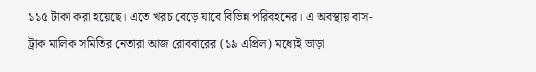১১৫ টাকা করা হয়েছে। এতে খরচ বেড়ে যাবে বিভিন্ন পরিবহনের। এ অবস্থায় বাস-ট্রাক মালিক সমিতির নেতারা আজ রোববারের (১৯ এপ্রিল) মধ্যেই ভাড়া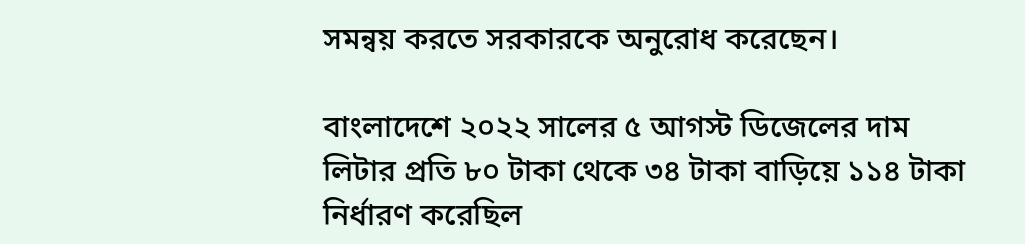সমন্বয় করতে সরকারকে অনুরোধ করেছেন।

বাংলাদেশে ২০২২ সালের ৫ আগস্ট ডিজেলের দাম লিটার প্রতি ৮০ টাকা থেকে ৩৪ টাকা বাড়িয়ে ১১৪ টাকা নির্ধারণ করেছিল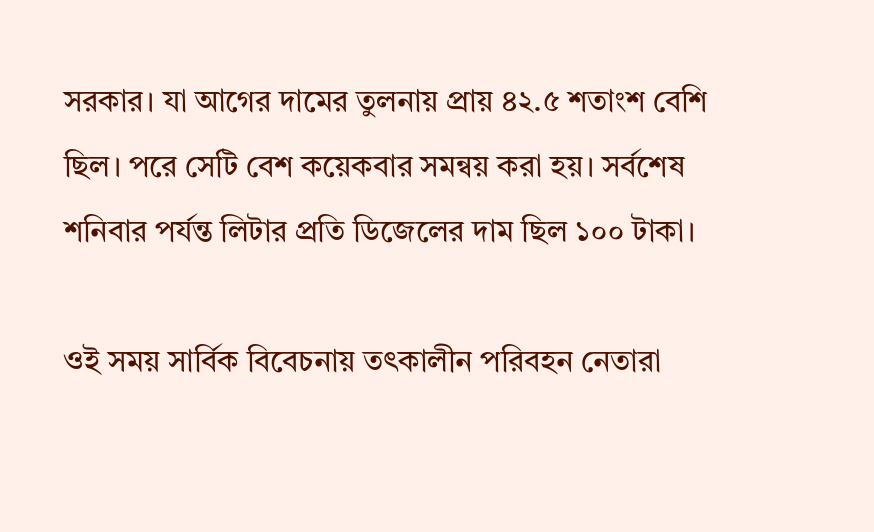সরকার। যা আগের দামের তুলনায় প্রায় ৪২.৫ শতাংশ বেশি ছিল। পরে সেটি বেশ কয়েকবার সমন্বয় করা হয়। সর্বশেষ শনিবার পর্যন্ত লিটার প্রতি ডিজেলের দাম ছিল ১০০ টাকা।

ওই সময় সার্বিক বিবেচনায় তৎকালীন পরিবহন নেতারা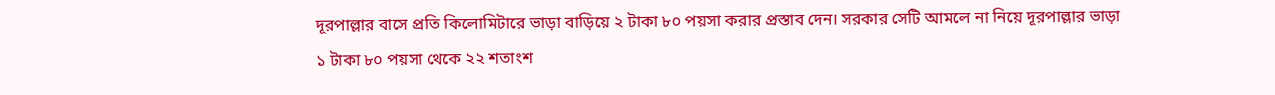দূরপাল্লার বাসে প্রতি কিলোমিটারে ভাড়া বাড়িয়ে ২ টাকা ৮০ পয়সা করার প্রস্তাব দেন। সরকার সেটি আমলে না নিয়ে দূরপাল্লার ভাড়া ১ টাকা ৮০ পয়সা থেকে ২২ শতাংশ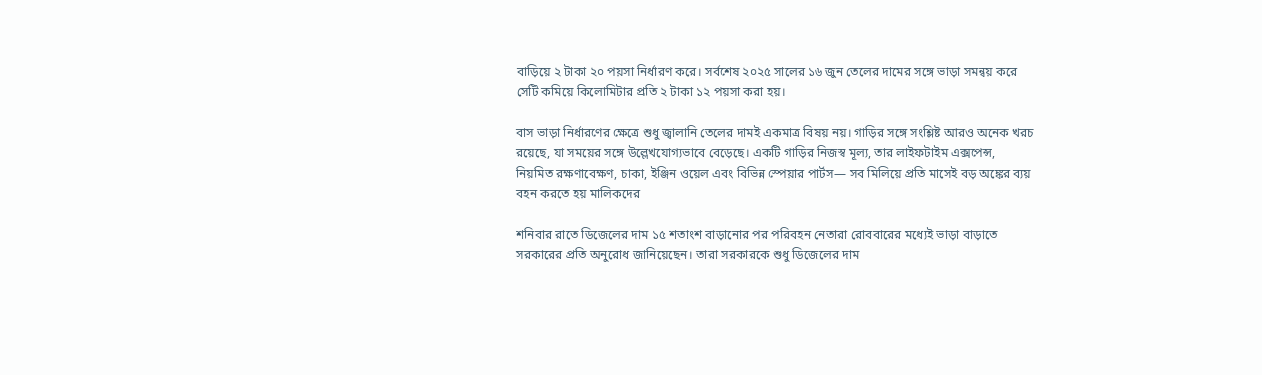বাড়িয়ে ২ টাকা ২০ পয়সা নির্ধারণ করে। সর্বশেষ ২০২৫ সালের ১৬ জুন তেলের দামের সঙ্গে ভাড়া সমন্বয় করে সেটি কমিয়ে কিলোমিটার প্রতি ২ টাকা ১২ পয়সা করা হয়।

বাস ভাড়া নির্ধারণের ক্ষেত্রে শুধু জ্বালানি তেলের দামই একমাত্র বিষয় নয়। গাড়ির সঙ্গে সংশ্লিষ্ট আরও অনেক খরচ রয়েছে, যা সময়ের সঙ্গে উল্লেখযোগ্যভাবে বেড়েছে। একটি গাড়ির নিজস্ব মূল্য, তার লাইফটাইম এক্সপেন্স, নিয়মিত রক্ষণাবেক্ষণ, চাকা, ইঞ্জিন ওয়েল এবং বিভিন্ন স্পেয়ার পার্টস— সব মিলিয়ে প্রতি মাসেই বড় অঙ্কের ব্যয় বহন করতে হয় মালিকদের

শনিবার রাতে ডিজেলের দাম ১৫ শতাংশ বাড়ানোর পর পরিবহন নেতারা রোববারের মধ্যেই ভাড়া বাড়াতে সরকারের প্রতি অনুরোধ জানিয়েছেন। তারা সরকারকে শুধু ডিজেলের দাম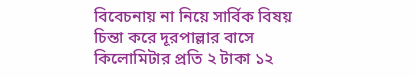বিবেচনায় না নিয়ে সার্বিক বিষয় চিন্তা করে দূরপাল্লার বাসে কিলোমিটার প্রতি ২ টাকা ১২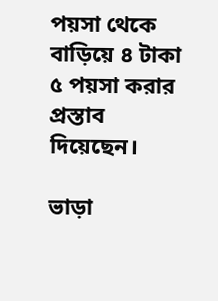পয়সা থেকে বাড়িয়ে ৪ টাকা ৫ পয়সা করার প্রস্তাব দিয়েছেন।

ভাড়া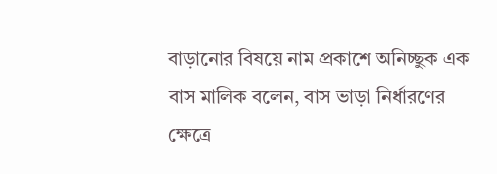বাড়ানোর বিষয়ে নাম প্রকাশে অনিচ্ছুক এক বাস মালিক বলেন, বাস ভাড়া নির্ধারণের ক্ষেত্রে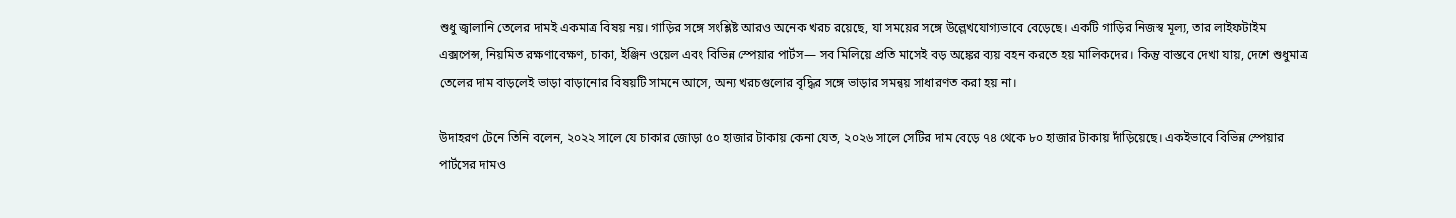শুধু জ্বালানি তেলের দামই একমাত্র বিষয় নয়। গাড়ির সঙ্গে সংশ্লিষ্ট আরও অনেক খরচ রয়েছে, যা সময়ের সঙ্গে উল্লেখযোগ্যভাবে বেড়েছে। একটি গাড়ির নিজস্ব মূল্য, তার লাইফটাইম এক্সপেন্স, নিয়মিত রক্ষণাবেক্ষণ, চাকা, ইঞ্জিন ওয়েল এবং বিভিন্ন স্পেয়ার পার্টস— সব মিলিয়ে প্রতি মাসেই বড় অঙ্কের ব্যয় বহন করতে হয় মালিকদের। কিন্তু বাস্তবে দেখা যায়, দেশে শুধুমাত্র তেলের দাম বাড়লেই ভাড়া বাড়ানোর বিষয়টি সামনে আসে, অন্য খরচগুলোর বৃদ্ধির সঙ্গে ভাড়ার সমন্বয় সাধারণত করা হয় না।

উদাহরণ টেনে তিনি বলেন, ২০২২ সালে যে চাকার জোড়া ৫০ হাজার টাকায় কেনা যেত, ২০২৬ সালে সেটির দাম বেড়ে ৭৪ থেকে ৮০ হাজার টাকায় দাঁড়িয়েছে। একইভাবে বিভিন্ন স্পেয়ার পার্টসের দামও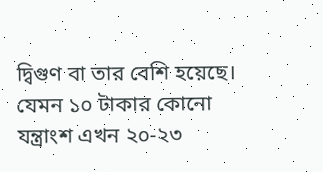দ্বিগুণ বা তার বেশি হয়েছে। যেমন ১০ টাকার কোনো যন্ত্রাংশ এখন ২০-২৩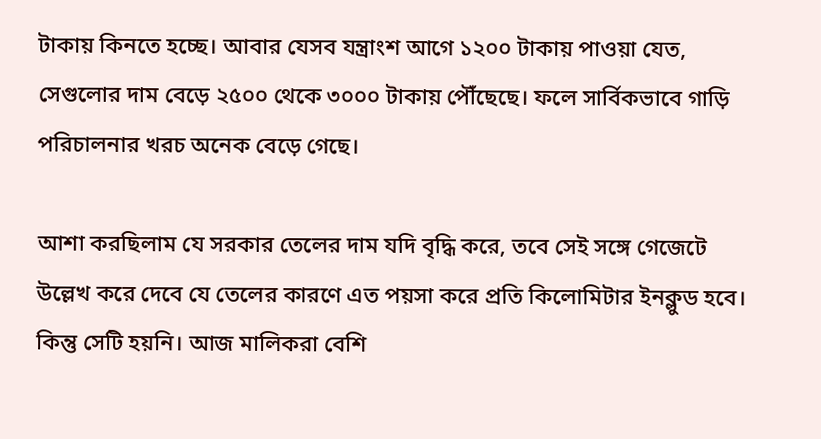টাকায় কিনতে হচ্ছে। আবার যেসব যন্ত্রাংশ আগে ১২০০ টাকায় পাওয়া যেত, সেগুলোর দাম বেড়ে ২৫০০ থেকে ৩০০০ টাকায় পৌঁছেছে। ফলে সার্বিকভাবে গাড়ি পরিচালনার খরচ অনেক বেড়ে গেছে।

আশা করছিলাম যে সরকার তেলের দাম যদি বৃদ্ধি করে, তবে সেই সঙ্গে গেজেটে উল্লেখ করে দেবে যে তেলের কারণে এত পয়সা করে প্রতি কিলোমিটার ইনক্লুড হবে। কিন্তু সেটি হয়নি। আজ মালিকরা বেশি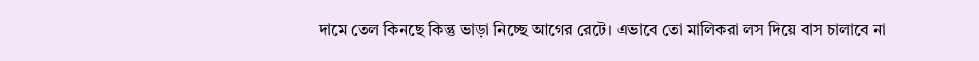দামে তেল কিনছে কিন্তু ভাড়া নিচ্ছে আগের রেটে। এভাবে তো মালিকরা লস দিয়ে বাস চালাবে না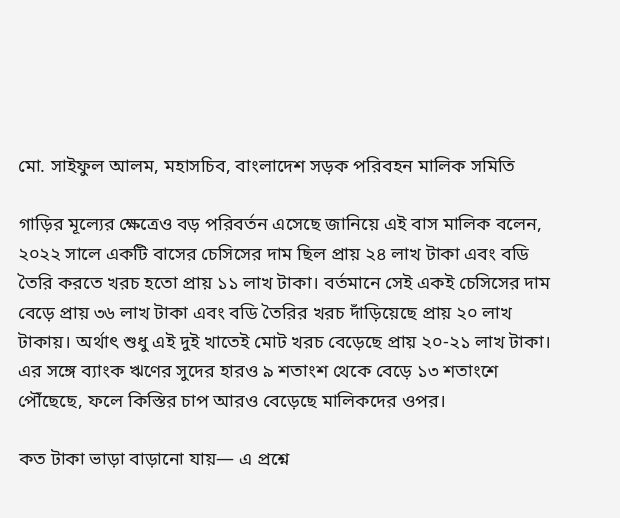মো. সাইফুল আলম, মহাসচিব, বাংলাদেশ সড়ক পরিবহন মালিক সমিতি

গাড়ির মূল্যের ক্ষেত্রেও বড় পরিবর্তন এসেছে জানিয়ে এই বাস মালিক বলেন, ২০২২ সালে একটি বাসের চেসিসের দাম ছিল প্রায় ২৪ লাখ টাকা এবং বডি তৈরি করতে খরচ হতো প্রায় ১১ লাখ টাকা। বর্তমানে সেই একই চেসিসের দাম বেড়ে প্রায় ৩৬ লাখ টাকা এবং বডি তৈরির খরচ দাঁড়িয়েছে প্রায় ২০ লাখ টাকায়। অর্থাৎ শুধু এই দুই খাতেই মোট খরচ বেড়েছে প্রায় ২০-২১ লাখ টাকা। এর সঙ্গে ব্যাংক ঋণের সুদের হারও ৯ শতাংশ থেকে বেড়ে ১৩ শতাংশে পৌঁছেছে, ফলে কিস্তির চাপ আরও বেড়েছে মালিকদের ওপর।

কত টাকা ভাড়া বাড়ানো যায়— এ প্রশ্নে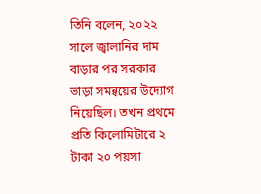তিনি বলেন, ২০২২ সালে জ্বালানির দাম বাড়ার পর সরকার ভাড়া সমন্বয়ের উদ্যোগ নিয়েছিল। তখন প্রথমে প্রতি কিলোমিটারে ২ টাকা ২০ পয়সা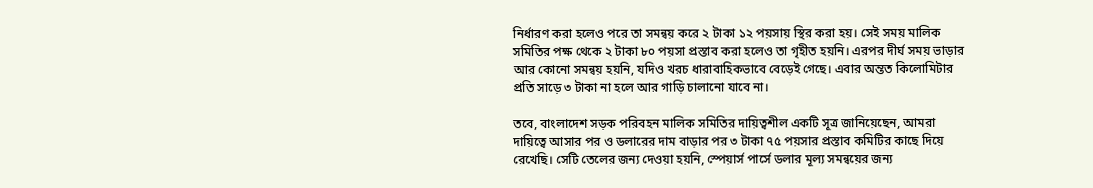নির্ধারণ করা হলেও পরে তা সমন্বয় করে ২ টাকা ১২ পয়সায় স্থির করা হয়। সেই সময় মালিক সমিতির পক্ষ থেকে ২ টাকা ৮০ পয়সা প্রস্তাব করা হলেও তা গৃহীত হয়নি। এরপর দীর্ঘ সময় ভাড়ার আর কোনো সমন্বয় হয়নি, যদিও খরচ ধারাবাহিকভাবে বেড়েই গেছে। এবার অন্তত কিলোমিটার প্রতি সাড়ে ৩ টাকা না হলে আর গাড়ি চালানো যাবে না।

তবে, বাংলাদেশ সড়ক পরিবহন মালিক সমিতির দায়িত্বশীল একটি সূত্র জানিয়েছেন, আমরা দায়িত্বে আসার পর ও ডলারের দাম বাড়ার পর ৩ টাকা ৭৫ পয়সার প্রস্তাব কমিটির কাছে দিয়ে রেখেছি। সেটি তেলের জন্য দেওয়া হয়নি, স্পেয়ার্স পার্সে ডলার মূল্য সমন্বয়ের জন্য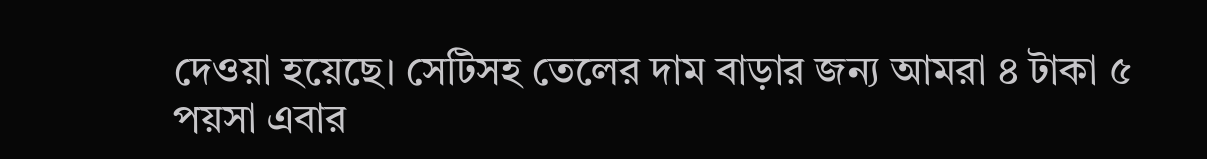দেওয়া হয়েছে। সেটিসহ তেলের দাম বাড়ার জন্য আমরা ৪ টাকা ৫ পয়সা এবার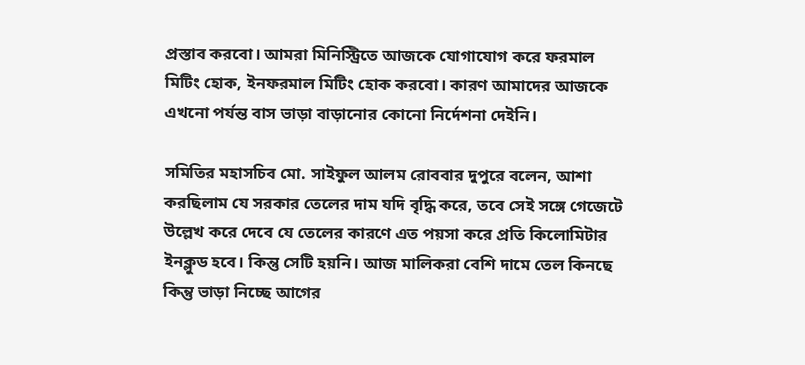প্রস্তাব করবো। আমরা মিনিস্ট্রিতে আজকে যোগাযোগ করে ফরমাল মিটিং হোক, ইনফরমাল মিটিং হোক করবো। কারণ আমাদের আজকে এখনো পর্যন্ত বাস ভাড়া বাড়ানোর কোনো নির্দেশনা দেইনি।

সমিতির মহাসচিব মো. সাইফুল আলম রোববার দুপুরে বলেন, আশা করছিলাম যে সরকার তেলের দাম যদি বৃদ্ধি করে, তবে সেই সঙ্গে গেজেটে উল্লেখ করে দেবে যে তেলের কারণে এত পয়সা করে প্রতি কিলোমিটার ইনক্লুড হবে। কিন্তু সেটি হয়নি। আজ মালিকরা বেশি দামে তেল কিনছে কিন্তু ভাড়া নিচ্ছে আগের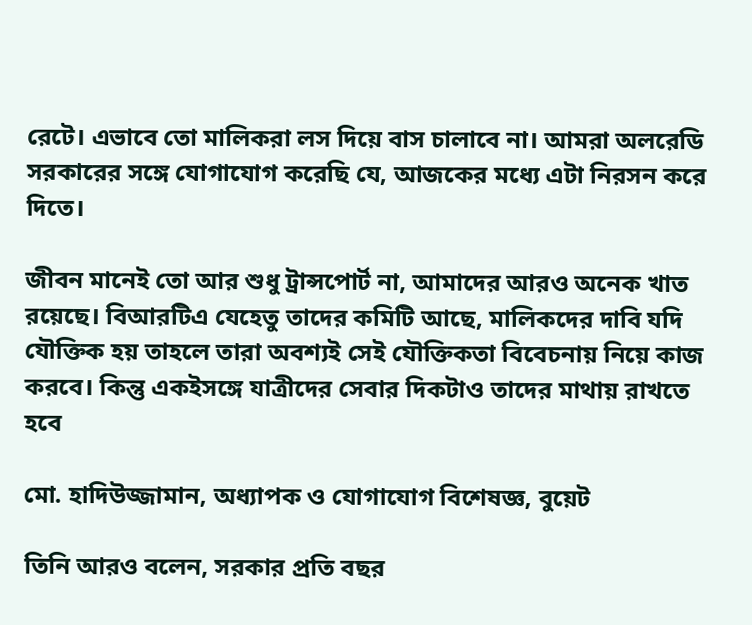রেটে। এভাবে তো মালিকরা লস দিয়ে বাস চালাবে না। আমরা অলরেডি সরকারের সঙ্গে যোগাযোগ করেছি যে, আজকের মধ্যে এটা নিরসন করে দিতে।

জীবন মানেই তো আর শুধু ট্রান্সপোর্ট না, আমাদের আরও অনেক খাত রয়েছে। বিআরটিএ যেহেতু তাদের কমিটি আছে, মালিকদের দাবি যদি যৌক্তিক হয় তাহলে তারা অবশ্যই সেই যৌক্তিকতা বিবেচনায় নিয়ে কাজ করবে। কিন্তু একইসঙ্গে যাত্রীদের সেবার দিকটাও তাদের মাথায় রাখতে হবে

মো. হাদিউজ্জামান, অধ্যাপক ও যোগাযোগ বিশেষজ্ঞ, বুয়েট

তিনি আরও বলেন, সরকার প্রতি বছর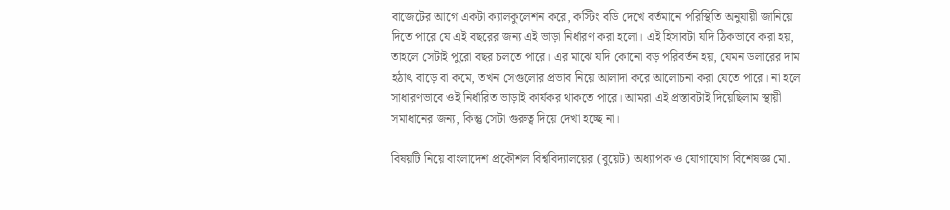বাজেটের আগে একটা ক্যালকুলেশন করে, কস্টিং বডি দেখে বর্তমানে পরিস্থিতি অনুযায়ী জানিয়ে দিতে পারে যে এই বছরের জন্য এই ভাড়া নির্ধারণ করা হলো। এই হিসাবটা যদি ঠিকভাবে করা হয়, তাহলে সেটাই পুরো বছর চলতে পারে। এর মাঝে যদি কোনো বড় পরিবর্তন হয়, যেমন ডলারের দাম হঠাৎ বাড়ে বা কমে, তখন সেগুলোর প্রভাব নিয়ে আলাদা করে আলোচনা করা যেতে পারে। না হলে সাধারণভাবে ওই নির্ধারিত ভাড়াই কার্যকর থাকতে পারে। আমরা এই প্রস্তাবটাই দিয়েছিলাম স্থায়ী সমাধানের জন্য, কিন্তু সেটা গুরুত্ব দিয়ে দেখা হচ্ছে না।

বিষয়টি নিয়ে বাংলাদেশ প্রকৌশল বিশ্ববিদ্যালয়ের (বুয়েট) অধ্যাপক ও যোগাযোগ বিশেষজ্ঞ মো.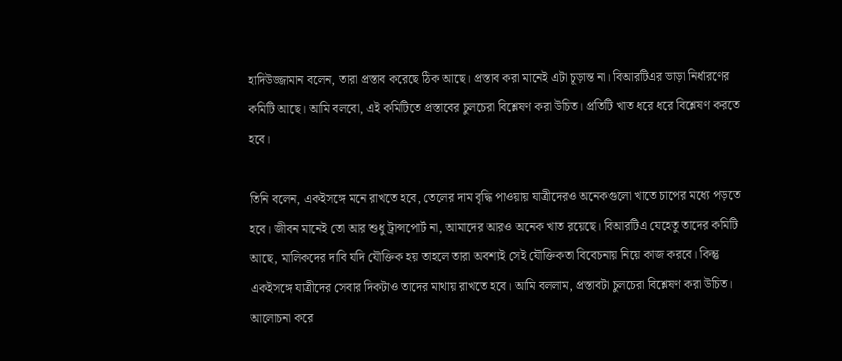হাদিউজ্জামান বলেন, তারা প্রস্তাব করেছে ঠিক আছে। প্রস্তাব করা মানেই এটা চূড়ান্ত না। বিআরটিএর ভাড়া নির্ধারণের কমিটি আছে। আমি বলবো, এই কমিটিতে প্রস্তাবের চুলচেরা বিশ্লেষণ করা উচিত। প্রতিটি খাত ধরে ধরে বিশ্লেষণ করতে হবে।

তিনি বলেন, একইসঙ্গে মনে রাখতে হবে, তেলের দাম বৃদ্ধি পাওয়ায় যাত্রীদেরও অনেকগুলো খাতে চাপের মধ্যে পড়তে হবে। জীবন মানেই তো আর শুধু ট্রান্সপোর্ট না, আমাদের আরও অনেক খাত রয়েছে। বিআরটিএ যেহেতু তাদের কমিটি আছে, মালিকদের দাবি যদি যৌক্তিক হয় তাহলে তারা অবশ্যই সেই যৌক্তিকতা বিবেচনায় নিয়ে কাজ করবে। কিন্তু একইসঙ্গে যাত্রীদের সেবার দিকটাও তাদের মাথায় রাখতে হবে। আমি বললাম, প্রস্তাবটা চুলচেরা বিশ্লেষণ করা উচিত। আলোচনা করে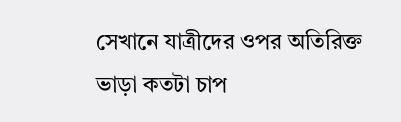সেখানে যাত্রীদের ওপর অতিরিক্ত ভাড়া কতটা চাপ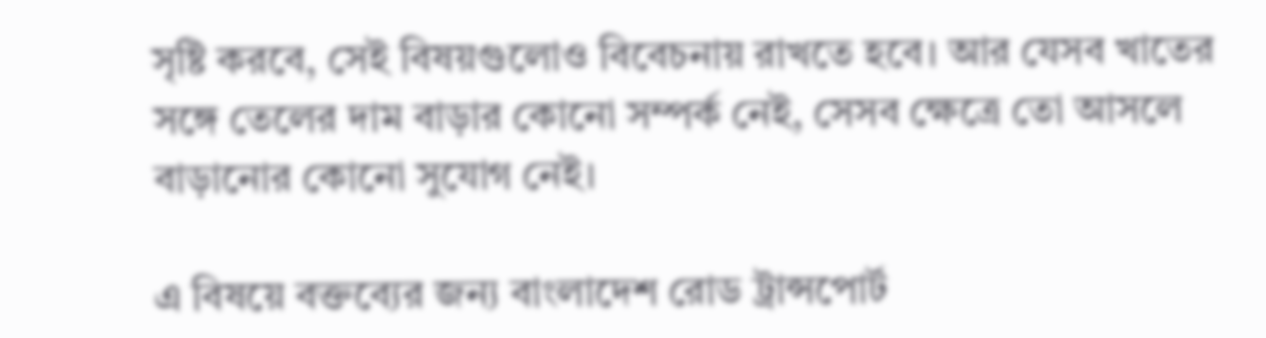সৃষ্টি করবে, সেই বিষয়গুলোও বিবেচনায় রাখতে হবে। আর যেসব খাতের সঙ্গে তেলের দাম বাড়ার কোনো সম্পর্ক নেই, সেসব ক্ষেত্রে তো আসলে বাড়ানোর কোনো সুযোগ নেই।

এ বিষয়ে বক্তব্যের জন্য বাংলাদেশ রোড ট্রান্সপোর্ট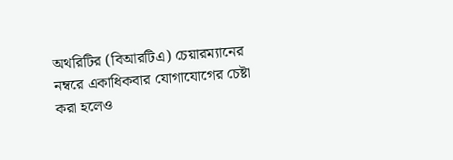অথরিটির (বিআরটিএ) চেয়ারম্যানের নম্বরে একাধিকবার যোগাযোগের চেষ্টা করা হলেও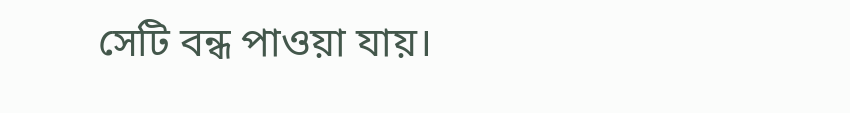সেটি বন্ধ পাওয়া যায়।